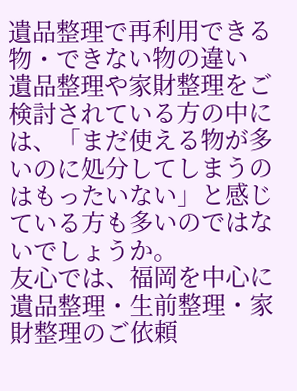遺品整理で再利用できる物・できない物の違い
遺品整理や家財整理をご検討されている方の中には、「まだ使える物が多いのに処分してしまうのはもったいない」と感じている方も多いのではないでしょうか。
友心では、福岡を中心に遺品整理・生前整理・家財整理のご依頼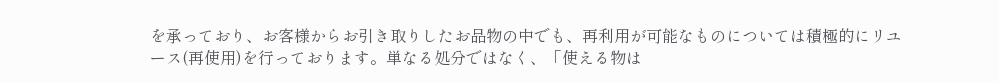を承っており、お客様からお引き取りしたお品物の中でも、再利用が可能なものについては積極的にリユース(再使用)を行っております。単なる処分ではなく、「使える物は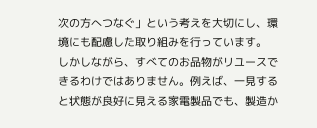次の方へつなぐ」という考えを大切にし、環境にも配慮した取り組みを行っています。
しかしながら、すべてのお品物がリユースできるわけではありません。例えば、一見すると状態が良好に見える家電製品でも、製造か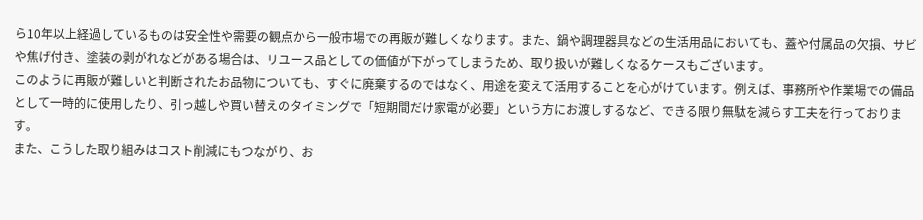ら10年以上経過しているものは安全性や需要の観点から一般市場での再販が難しくなります。また、鍋や調理器具などの生活用品においても、蓋や付属品の欠損、サビや焦げ付き、塗装の剥がれなどがある場合は、リユース品としての価値が下がってしまうため、取り扱いが難しくなるケースもございます。
このように再販が難しいと判断されたお品物についても、すぐに廃棄するのではなく、用途を変えて活用することを心がけています。例えば、事務所や作業場での備品として一時的に使用したり、引っ越しや買い替えのタイミングで「短期間だけ家電が必要」という方にお渡しするなど、できる限り無駄を減らす工夫を行っております。
また、こうした取り組みはコスト削減にもつながり、お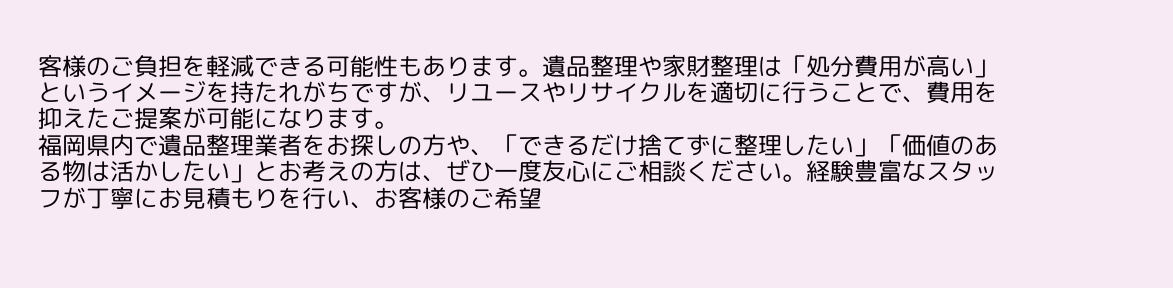客様のご負担を軽減できる可能性もあります。遺品整理や家財整理は「処分費用が高い」というイメージを持たれがちですが、リユースやリサイクルを適切に行うことで、費用を抑えたご提案が可能になります。
福岡県内で遺品整理業者をお探しの方や、「できるだけ捨てずに整理したい」「価値のある物は活かしたい」とお考えの方は、ぜひ一度友心にご相談ください。経験豊富なスタッフが丁寧にお見積もりを行い、お客様のご希望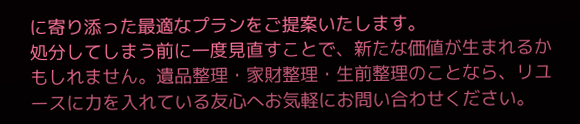に寄り添った最適なプランをご提案いたします。
処分してしまう前に一度見直すことで、新たな価値が生まれるかもしれません。遺品整理・家財整理・生前整理のことなら、リユースに力を入れている友心へお気軽にお問い合わせください。